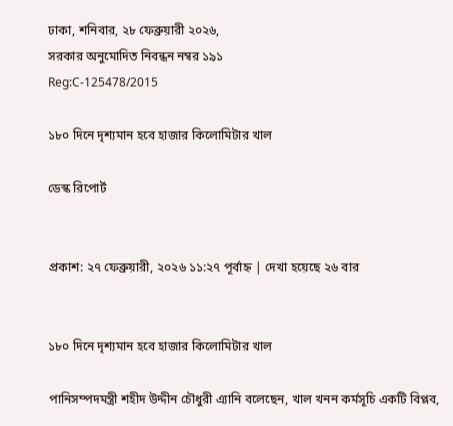ঢাকা, শনিবার, ২৮ ফেব্রুয়ারী ২০২৬,
সরকার অনুমোদিত নিবন্ধন নম্বর ১৯১
Reg:C-125478/2015

১৮০ দিনে দৃশ্যমান হবে হাজার কিলোমিটার খাল

ডেস্ক রিপোর্ট


প্রকাশ: ২৭ ফেব্রুয়ারী, ২০২৬ ১১:২৭ পূর্বাহ্ন | দেখা হয়েছে ২৬ বার


১৮০ দিনে দৃশ্যমান হবে হাজার কিলোমিটার খাল

পানিসম্পদমন্ত্রী শহীদ উদ্দীন চৌধুরী এ্যানি বলেছেন, খাল খনন কর্মসূচি একটি বিপ্লব,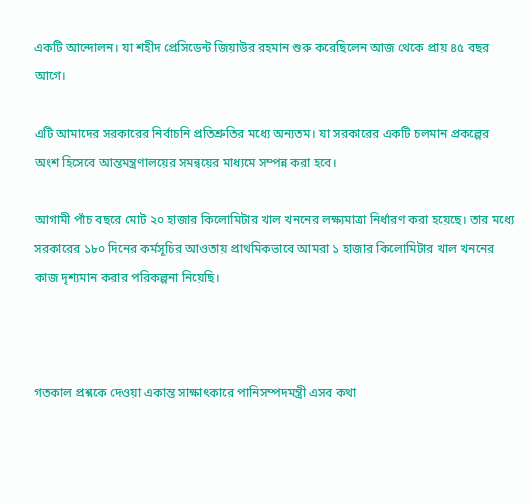একটি আন্দোলন। যা শহীদ প্রেসিডেন্ট জিয়াউর রহমান শুরু করেছিলেন আজ থেকে প্রায় ৪৫ বছর আগে।

এটি আমাদের সরকারের নির্বাচনি প্রতিশ্রুতির মধ্যে অন্যতম। যা সরকারের একটি চলমান প্রকল্পের অংশ হিসেবে আন্তমন্ত্রণালয়ের সমন্বয়ের মাধ্যমে সম্পন্ন করা হবে।

আগামী পাঁচ বছরে মোট ২০ হাজার কিলোমিটার খাল খননের লক্ষ্যমাত্রা নির্ধারণ করা হয়েছে। তার মধ্যে সরকারের ১৮০ দিনের কর্মসূচির আওতায় প্রাথমিকভাবে আমরা ১ হাজার কিলোমিটার খাল খননের কাজ দৃশ্যমান করার পরিকল্পনা নিয়েছি।



গতকাল প্রশ্নকে দেওয়া একান্ত সাক্ষাৎকারে পানিসম্পদমন্ত্রী এসব কথা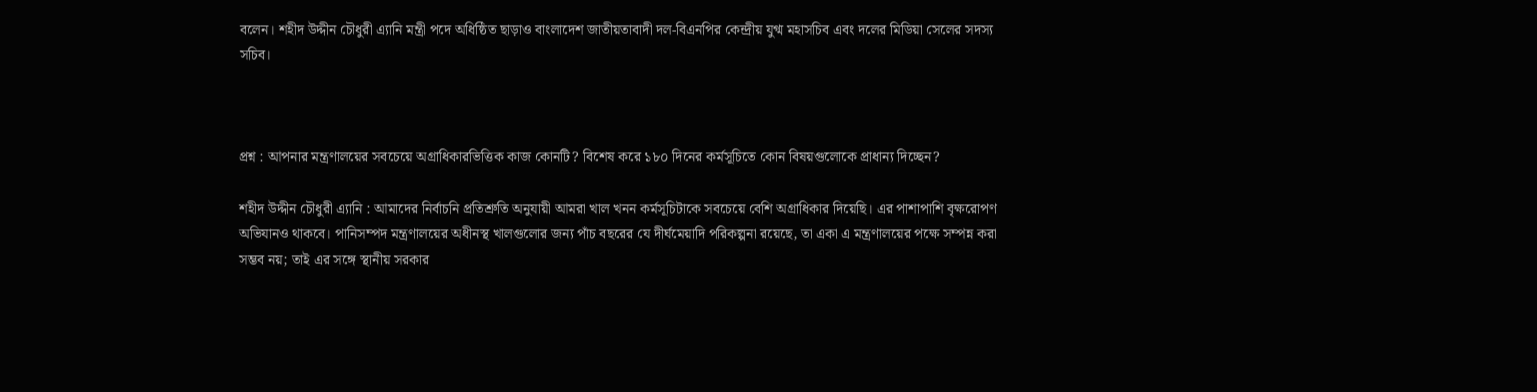বলেন। শহীদ উদ্দীন চৌধুরী এ্যানি মন্ত্রী পদে অধিষ্ঠিত ছাড়াও বাংলাদেশ জাতীয়তাবাদী দল-বিএনপির কেন্দ্রীয় যুগ্ম মহাসচিব এবং দলের মিডিয়া সেলের সদস্য সচিব।



প্রশ্ন : আপনার মন্ত্রণালয়ের সবচেয়ে অগ্রাধিকারভিত্তিক কাজ কোনটি? বিশেষ করে ১৮০ দিনের কর্মসূচিতে কোন বিষয়গুলোকে প্রাধান্য দিচ্ছেন?

শহীদ উদ্দীন চৌধুরী এ্যানি : আমাদের নির্বাচনি প্রতিশ্রুতি অনুযায়ী আমরা খাল খনন কর্মসূচিটাকে সবচেয়ে বেশি অগ্রাধিকার দিয়েছি। এর পাশাপাশি বৃক্ষরোপণ অভিযানও থাকবে। পানিসম্পদ মন্ত্রণালয়ের অধীনস্থ খালগুলোর জন্য পাঁচ বছরের যে দীর্ঘমেয়াদি পরিকল্পনা রয়েছে, তা একা এ মন্ত্রণালয়ের পক্ষে সম্পন্ন করা সম্ভব নয়; তাই এর সঙ্গে স্থানীয় সরকার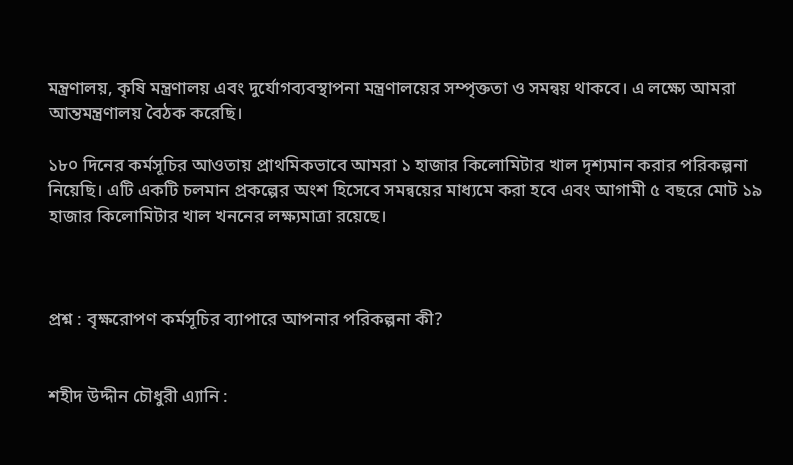মন্ত্রণালয়, কৃষি মন্ত্রণালয় এবং দুর্যোগব্যবস্থাপনা মন্ত্রণালয়ের সম্পৃক্ততা ও সমন্বয় থাকবে। এ লক্ষ্যে আমরা আন্তমন্ত্রণালয় বৈঠক করেছি।

১৮০ দিনের কর্মসূচির আওতায় প্রাথমিকভাবে আমরা ১ হাজার কিলোমিটার খাল দৃশ্যমান করার পরিকল্পনা নিয়েছি। এটি একটি চলমান প্রকল্পের অংশ হিসেবে সমন্বয়ের মাধ্যমে করা হবে এবং আগামী ৫ বছরে মোট ১৯ হাজার কিলোমিটার খাল খননের লক্ষ্যমাত্রা রয়েছে।



প্রশ্ন : বৃক্ষরোপণ কর্মসূচির ব্যাপারে আপনার পরিকল্পনা কী?


শহীদ উদ্দীন চৌধুরী এ্যানি :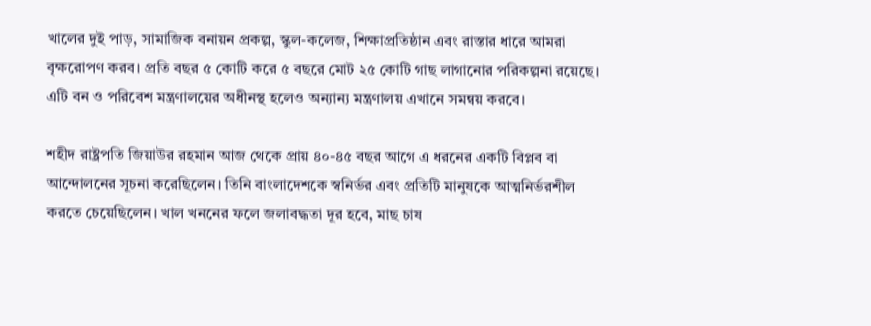খালের দুই পাড়, সামাজিক বনায়ন প্রকল্প, স্কুল-কলেজ, শিক্ষাপ্রতিষ্ঠান এবং রাস্তার ধারে আমরা বৃক্ষরোপণ করব। প্রতি বছর ৫ কোটি করে ৫ বছরে মোট ২৫ কোটি গাছ লাগানোর পরিকল্পনা রয়েছে। এটি বন ও পরিবেশ মন্ত্রণালয়ের অধীনস্থ হলেও অন্যান্য মন্ত্রণালয় এখানে সমন্বয় করবে।

শহীদ রাষ্ট্রপতি জিয়াউর রহমান আজ থেকে প্রায় ৪০-৪৫ বছর আগে এ ধরনের একটি বিপ্লব বা আন্দোলনের সূচনা করেছিলেন। তিনি বাংলাদেশকে স্বনির্ভর এবং প্রতিটি মানুষকে আত্মনির্ভরশীল করতে চেয়েছিলেন। খাল খননের ফলে জলাবদ্ধতা দূর হবে, মাছ চাষ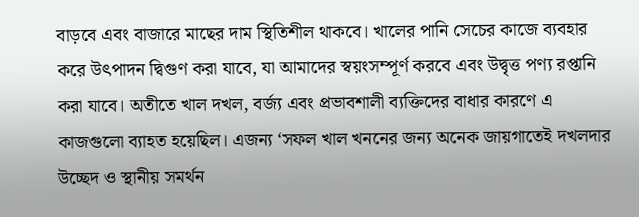বাড়বে এবং বাজারে মাছের দাম স্থিতিশীল থাকবে। খালের পানি সেচের কাজে ব্যবহার করে উৎপাদন দ্বিগুণ করা যাবে, যা আমাদের স্বয়ংসম্পূর্ণ করবে এবং উদ্বৃত্ত পণ্য রপ্তানি করা যাবে। অতীতে খাল দখল, বর্জ্য এবং প্রভাবশালী ব্যক্তিদের বাধার কারণে এ কাজগুলো ব্যাহত হয়েছিল। এজন্য ‘সফল খাল খননের জন্য অনেক জায়গাতেই দখলদার উচ্ছেদ ও স্থানীয় সমর্থন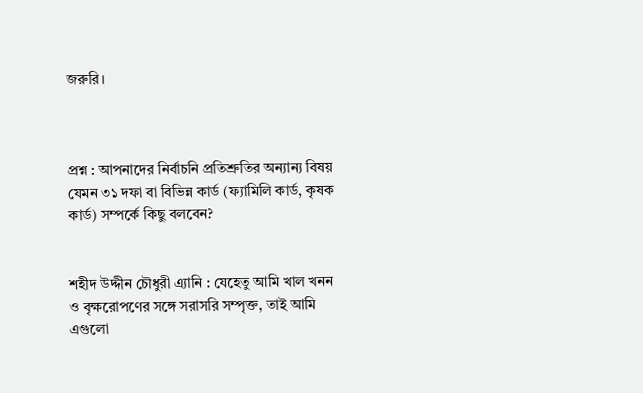জরুরি।



প্রশ্ন : আপনাদের নির্বাচনি প্রতিশ্রুতির অন্যান্য বিষয় যেমন ৩১ দফা বা বিভিন্ন কার্ড (ফ্যামিলি কার্ড, কৃষক কার্ড) সম্পর্কে কিছু বলবেন?


শহীদ উদ্দীন চৌধুরী এ্যানি : যেহেতু আমি খাল খনন ও বৃক্ষরোপণের সঙ্গে সরাসরি সম্পৃক্ত, তাই আমি এগুলো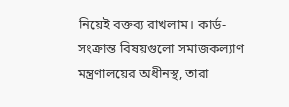নিয়েই বক্তব্য রাখলাম। কার্ড-সংক্রান্ত বিষয়গুলো সমাজকল্যাণ মন্ত্রণালয়ের অধীনস্থ, তারা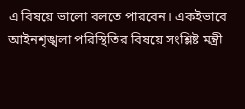এ বিষয়ে ভালো বলতে পারবেন। একইভাবে আইনশৃঙ্খলা পরিস্থিতির বিষয়ে সংশ্লিষ্ট মন্ত্রী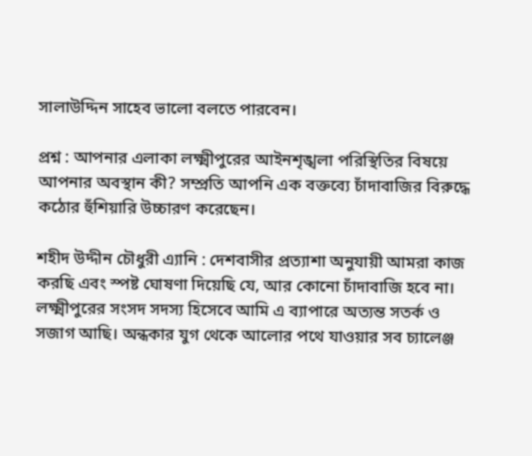সালাউদ্দিন সাহেব ভালো বলতে পারবেন।

প্রশ্ন : আপনার এলাকা লক্ষ্মীপুরের আইনশৃঙ্খলা পরিস্থিতির বিষয়ে আপনার অবস্থান কী? সম্প্রতি আপনি এক বক্তব্যে চাঁদাবাজির বিরুদ্ধে কঠোর হুঁশিয়ারি উচ্চারণ করেছেন।

শহীদ উদ্দীন চৌধুরী এ্যানি : দেশবাসীর প্রত্যাশা অনুযায়ী আমরা কাজ করছি এবং স্পষ্ট ঘোষণা দিয়েছি যে, আর কোনো চাঁদাবাজি হবে না। লক্ষ্মীপুরের সংসদ সদস্য হিসেবে আমি এ ব্যাপারে অত্যন্ত সতর্ক ও সজাগ আছি। অন্ধকার যুগ থেকে আলোর পথে যাওয়ার সব চ্যালেঞ্জ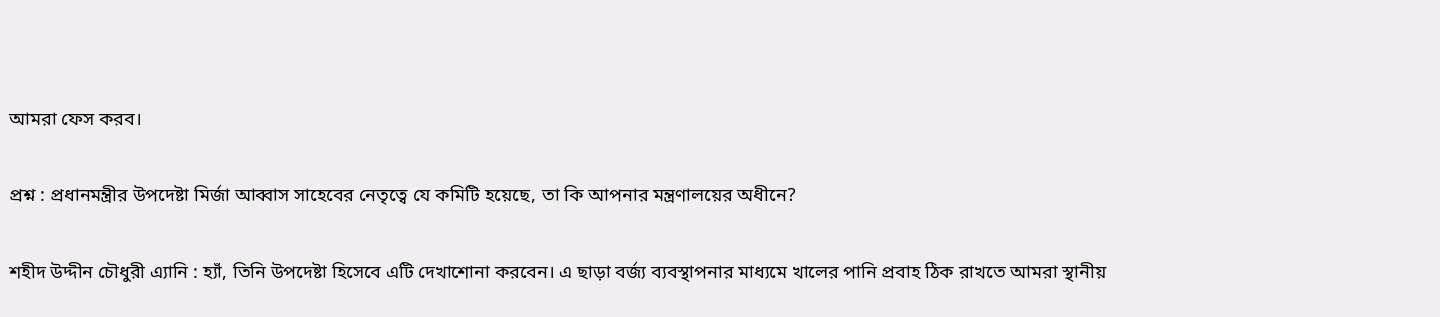আমরা ফেস করব।

প্রশ্ন : প্রধানমন্ত্রীর উপদেষ্টা মির্জা আব্বাস সাহেবের নেতৃত্বে যে কমিটি হয়েছে, তা কি আপনার মন্ত্রণালয়ের অধীনে?

শহীদ উদ্দীন চৌধুরী এ্যানি : হ্যাঁ, তিনি উপদেষ্টা হিসেবে এটি দেখাশোনা করবেন। এ ছাড়া বর্জ্য ব্যবস্থাপনার মাধ্যমে খালের পানি প্রবাহ ঠিক রাখতে আমরা স্থানীয়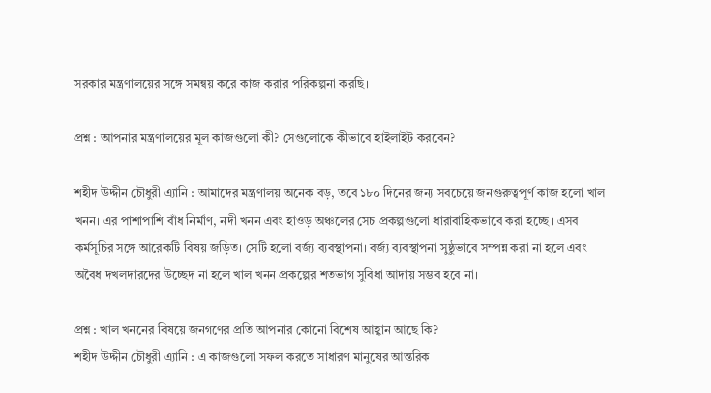সরকার মন্ত্রণালয়ের সঙ্গে সমন্বয় করে কাজ করার পরিকল্পনা করছি।

প্রশ্ন : আপনার মন্ত্রণালয়ের মূল কাজগুলো কী? সেগুলোকে কীভাবে হাইলাইট করবেন?

শহীদ উদ্দীন চৌধুরী এ্যানি : আমাদের মন্ত্রণালয় অনেক বড়, তবে ১৮০ দিনের জন্য সবচেয়ে জনগুরুত্বপূর্ণ কাজ হলো খাল খনন। এর পাশাপাশি বাঁধ নির্মাণ, নদী খনন এবং হাওড় অঞ্চলের সেচ প্রকল্পগুলো ধারাবাহিকভাবে করা হচ্ছে। এসব কর্মসূচির সঙ্গে আরেকটি বিষয় জড়িত। সেটি হলো বর্জ্য ব্যবস্থাপনা। বর্জ্য ব্যবস্থাপনা সুষ্ঠুভাবে সম্পন্ন করা না হলে এবং অবৈধ দখলদারদের উচ্ছেদ না হলে খাল খনন প্রকল্পের শতভাগ সুবিধা আদায় সম্ভব হবে না।

প্রশ্ন : খাল খননের বিষয়ে জনগণের প্রতি আপনার কোনো বিশেষ আহ্বান আছে কি?
শহীদ উদ্দীন চৌধুরী এ্যানি : এ কাজগুলো সফল করতে সাধারণ মানুষের আন্তরিক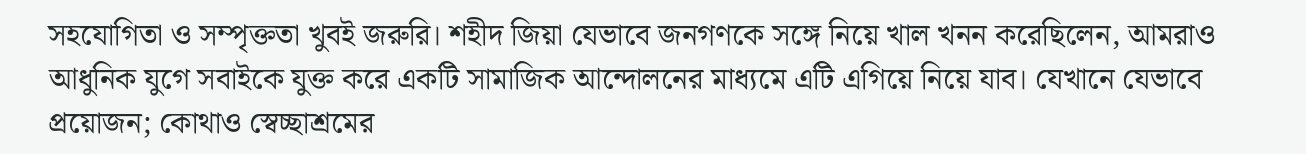সহযোগিতা ও সম্পৃক্ততা খুবই জরুরি। শহীদ জিয়া যেভাবে জনগণকে সঙ্গে নিয়ে খাল খনন করেছিলেন, আমরাও আধুনিক যুগে সবাইকে যুক্ত করে একটি সামাজিক আন্দোলনের মাধ্যমে এটি এগিয়ে নিয়ে যাব। যেখানে যেভাবে প্রয়োজন; কোথাও স্বেচ্ছাশ্রমের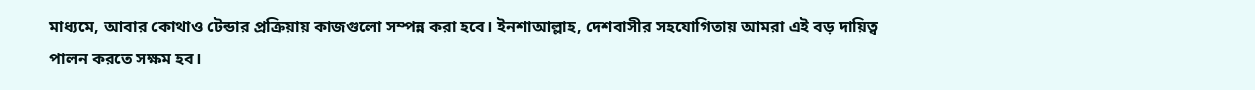মাধ্যমে, আবার কোথাও টেন্ডার প্রক্রিয়ায় কাজগুলো সম্পন্ন করা হবে। ইনশাআল্লাহ, দেশবাসীর সহযোগিতায় আমরা এই বড় দায়িত্ব পালন করতে সক্ষম হব।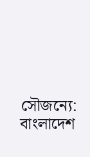সৌজন্যে: বাংলাদেশ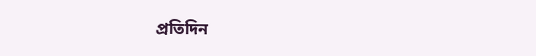প্রতিদিন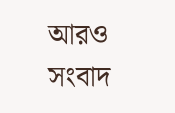আরও সংবাদ